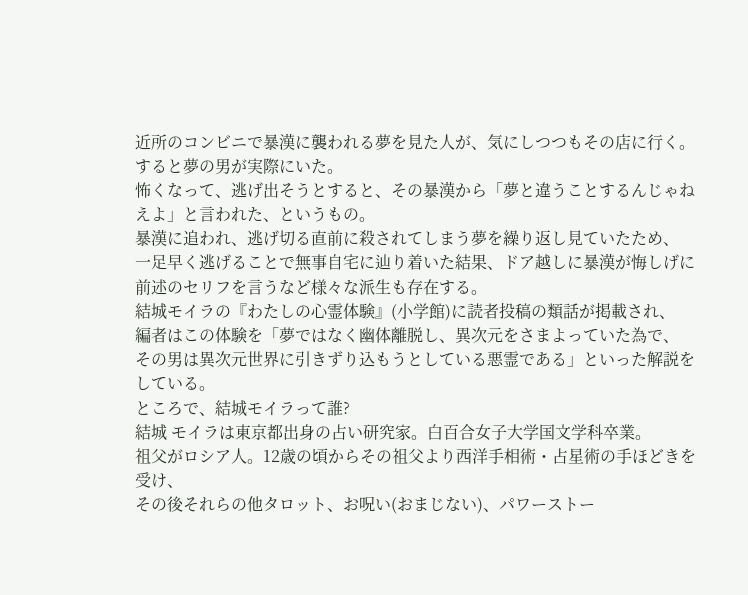近所のコンビニで暴漢に襲われる夢を見た人が、気にしつつもその店に行く。
すると夢の男が実際にいた。
怖くなって、逃げ出そうとすると、その暴漢から「夢と違うことするんじゃねえよ」と言われた、というもの。
暴漢に追われ、逃げ切る直前に殺されてしまう夢を繰り返し見ていたため、
一足早く逃げることで無事自宅に辿り着いた結果、ドア越しに暴漢が悔しげに
前述のセリフを言うなど様々な派生も存在する。
結城モイラの『わたしの心霊体験』(小学館)に読者投稿の類話が掲載され、
編者はこの体験を「夢ではなく幽体離脱し、異次元をさまよっていた為で、
その男は異次元世界に引きずり込もうとしている悪霊である」といった解説をしている。
ところで、結城モイラって誰?
結城 モイラは東京都出身の占い研究家。白百合女子大学国文学科卒業。
祖父がロシア人。12歳の頃からその祖父より西洋手相術・占星術の手ほどきを受け、
その後それらの他タロット、お呪い(おまじない)、パワーストー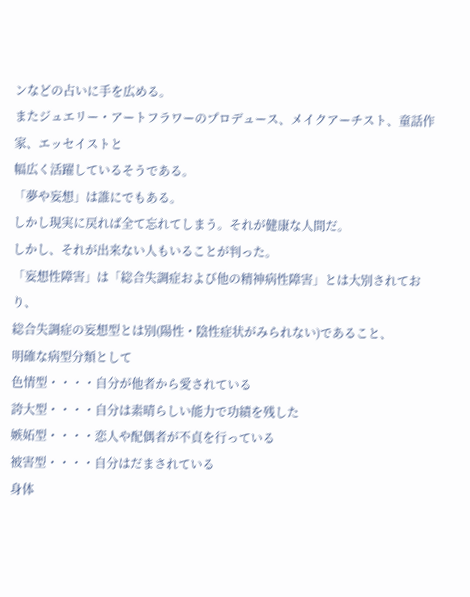ンなどの占いに手を広める。
またジュエリー・アートフラワーのプロデュース、メイクアーチスト、童話作家、エッセイストと
幅広く活躍しているそうである。
「夢や妄想」は誰にでもある。
しかし現実に戻れば全て忘れてしまう。それが健康な人間だ。
しかし、それが出来ない人もいることが判った。
「妄想性障害」は「総合失調症および他の精神病性障害」とは大別されており、
総合失調症の妄想型とは別(陽性・陰性症状がみられない)であること、
明確な病型分類として
色情型・・・・自分が他者から愛されている
誇大型・・・・自分は素晴らしい能力で功績を残した
嫉妬型・・・・恋人や配偶者が不貞を行っている
被害型・・・・自分はだまされている
身体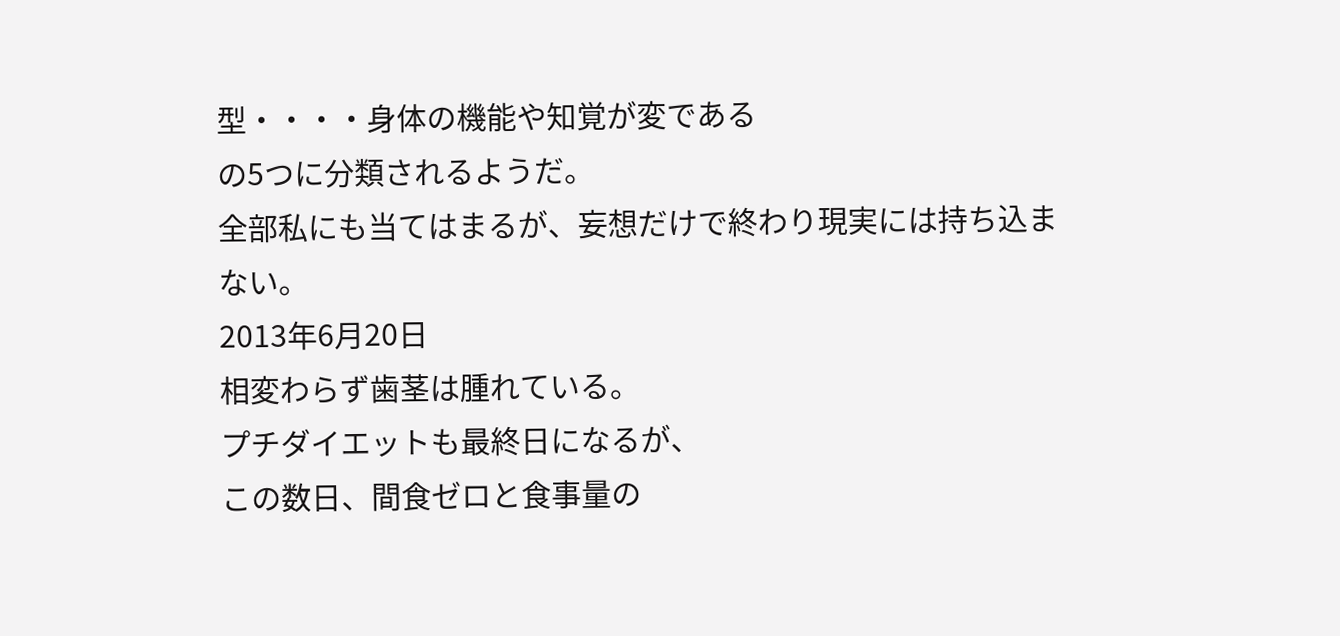型・・・・身体の機能や知覚が変である
の5つに分類されるようだ。
全部私にも当てはまるが、妄想だけで終わり現実には持ち込まない。
2013年6月20日
相変わらず歯茎は腫れている。
プチダイエットも最終日になるが、
この数日、間食ゼロと食事量の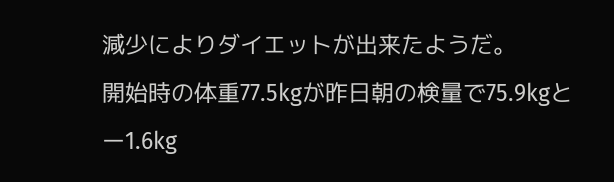減少によりダイエットが出来たようだ。
開始時の体重77.5kgが昨日朝の検量で75.9kgとー1.6kg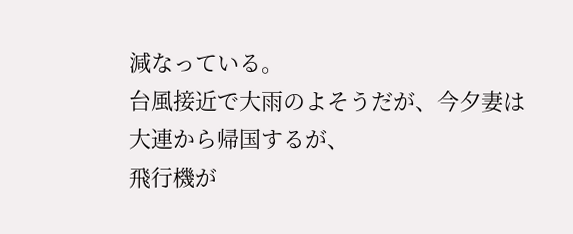減なっている。
台風接近で大雨のよそうだが、今夕妻は大連から帰国するが、
飛行機が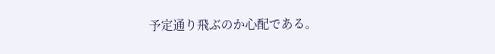予定通り飛ぶのか心配である。